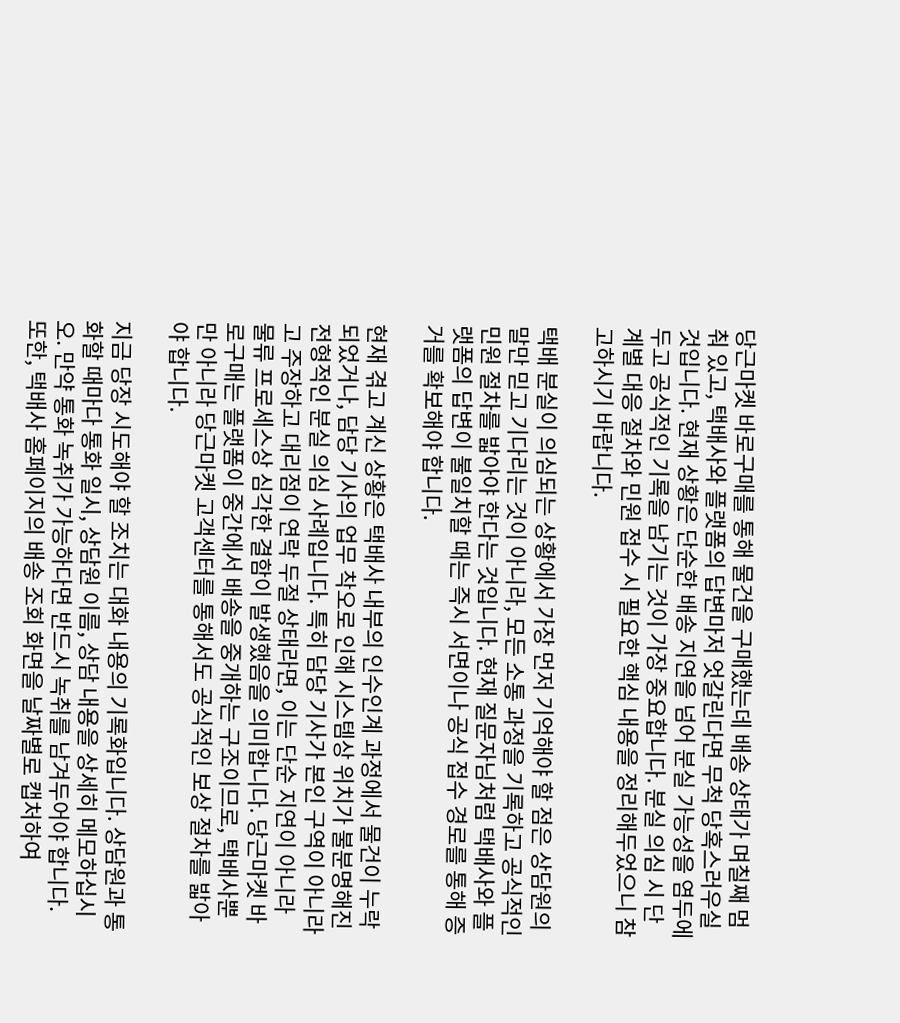당근마켓 바로구매를 통해 물건을 구매했는데 배송 상태가 며칠째 멈춰 있고, 택배사와 플랫폼의 답변마저 엇갈린다면 무척 당혹스러우실 것입니다. 현재 상황은 단순한 배송 지연을 넘어 분실 가능성을 염두에 두고 공식적인 기록을 남기는 것이 가장 중요합니다. 분실 의심 시 단계별 대응 절차와 민원 접수 시 필요한 핵심 내용을 정리해두었으니 참고하시기 바랍니다.

택배 분실이 의심되는 상황에서 가장 먼저 기억해야 할 점은 상담원의 말만 믿고 기다리는 것이 아니라, 모든 소통 과정을 기록하고 공식적인 민원 절차를 밟아야 한다는 것입니다. 현재 질문자님처럼 택배사와 플랫폼의 답변이 불일치할 때는 즉시 서면이나 공식 접수 경로를 통해 증거를 확보해야 합니다.

현재 겪고 계신 상황은 택배사 내부의 인수인계 과정에서 물건이 누락되었거나, 담당 기사의 업무 착오로 인해 시스템상 위치가 불분명해진 전형적인 분실 의심 사례입니다. 특히 담당 기사가 본인 구역이 아니라고 주장하고 대리점이 연락 두절 상태라면, 이는 단순 지연이 아니라 물류 프로세스상 심각한 결함이 발생했음을 의미합니다. 당근마켓 바로구매는 플랫폼이 중간에서 배송을 중개하는 구조이므로, 택배사뿐만 아니라 당근마켓 고객센터를 통해서도 공식적인 보상 절차를 밟아야 합니다.

지금 당장 시도해야 할 조치는 대화 내용의 기록화입니다. 상담원과 통화할 때마다 통화 일시, 상담원 이름, 상담 내용을 상세히 메모하십시오. 만약 통화 녹취가 가능하다면 반드시 녹취를 남겨두어야 합니다. 또한, 택배사 홈페이지의 배송 조회 화면을 날짜별로 캡처하여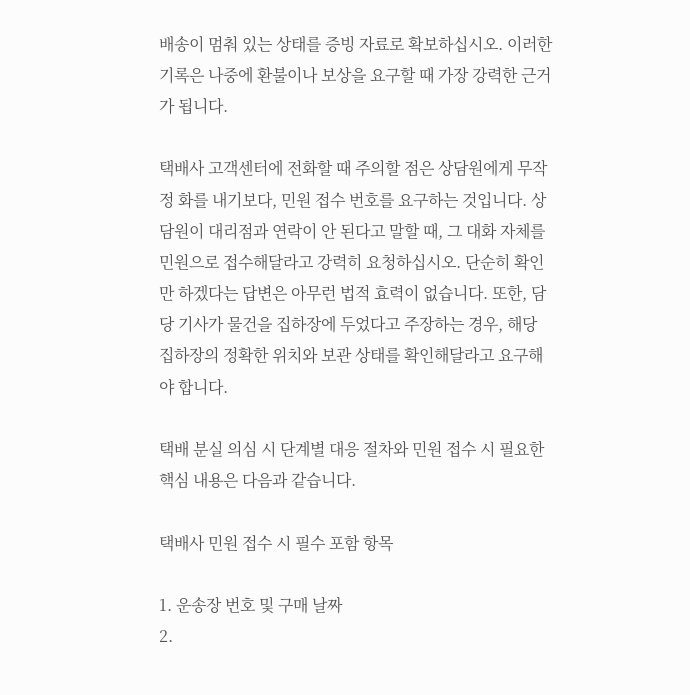배송이 멈춰 있는 상태를 증빙 자료로 확보하십시오. 이러한 기록은 나중에 환불이나 보상을 요구할 때 가장 강력한 근거가 됩니다.

택배사 고객센터에 전화할 때 주의할 점은 상담원에게 무작정 화를 내기보다, 민원 접수 번호를 요구하는 것입니다. 상담원이 대리점과 연락이 안 된다고 말할 때, 그 대화 자체를 민원으로 접수해달라고 강력히 요청하십시오. 단순히 확인만 하겠다는 답변은 아무런 법적 효력이 없습니다. 또한, 담당 기사가 물건을 집하장에 두었다고 주장하는 경우, 해당 집하장의 정확한 위치와 보관 상태를 확인해달라고 요구해야 합니다.

택배 분실 의심 시 단계별 대응 절차와 민원 접수 시 필요한 핵심 내용은 다음과 같습니다.

택배사 민원 접수 시 필수 포함 항목

1. 운송장 번호 및 구매 날짜
2.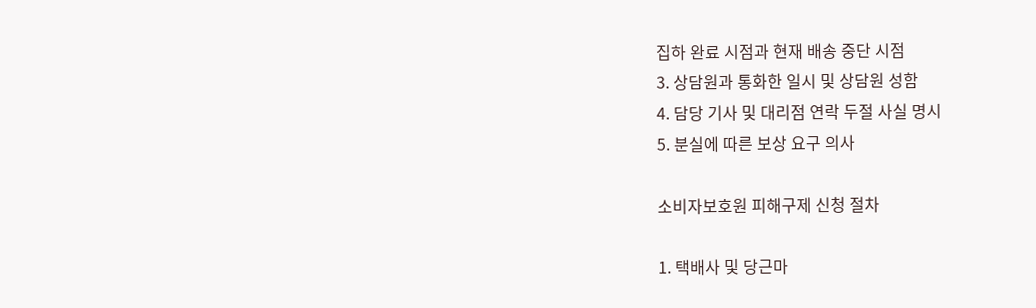집하 완료 시점과 현재 배송 중단 시점
3. 상담원과 통화한 일시 및 상담원 성함
4. 담당 기사 및 대리점 연락 두절 사실 명시
5. 분실에 따른 보상 요구 의사

소비자보호원 피해구제 신청 절차

1. 택배사 및 당근마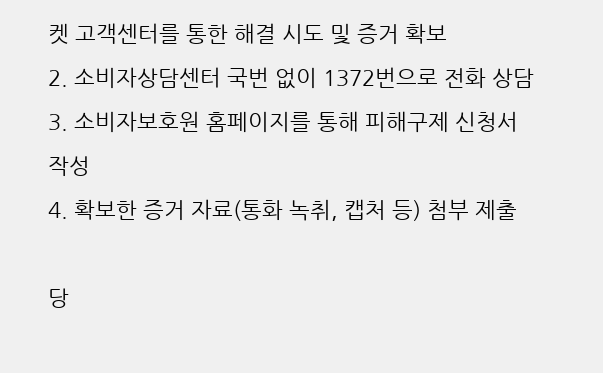켓 고객센터를 통한 해결 시도 및 증거 확보
2. 소비자상담센터 국번 없이 1372번으로 전화 상담
3. 소비자보호원 홈페이지를 통해 피해구제 신청서 작성
4. 확보한 증거 자료(통화 녹취, 캡처 등) 첨부 제출

당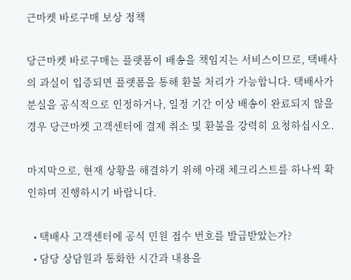근마켓 바로구매 보상 정책

당근마켓 바로구매는 플랫폼이 배송을 책임지는 서비스이므로, 택배사의 과실이 입증되면 플랫폼을 통해 환불 처리가 가능합니다. 택배사가 분실을 공식적으로 인정하거나, 일정 기간 이상 배송이 완료되지 않을 경우 당근마켓 고객센터에 결제 취소 및 환불을 강력히 요청하십시오.

마지막으로, 현재 상황을 해결하기 위해 아래 체크리스트를 하나씩 확인하며 진행하시기 바랍니다.

  • 택배사 고객센터에 공식 민원 접수 번호를 발급받았는가?
  • 담당 상담원과 통화한 시간과 내용을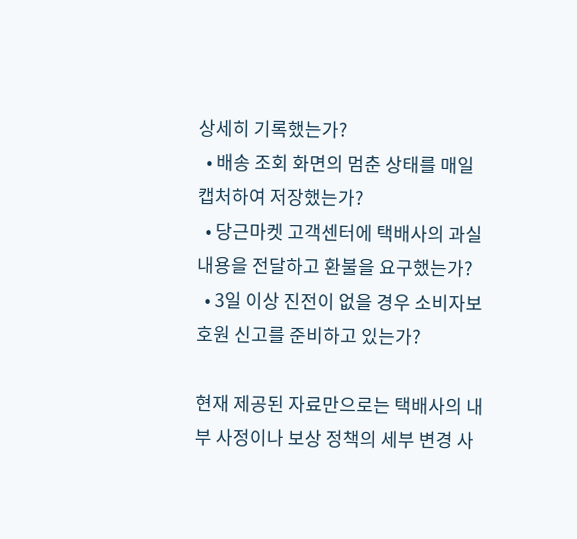상세히 기록했는가?
  • 배송 조회 화면의 멈춘 상태를 매일 캡처하여 저장했는가?
  • 당근마켓 고객센터에 택배사의 과실 내용을 전달하고 환불을 요구했는가?
  • 3일 이상 진전이 없을 경우 소비자보호원 신고를 준비하고 있는가?

현재 제공된 자료만으로는 택배사의 내부 사정이나 보상 정책의 세부 변경 사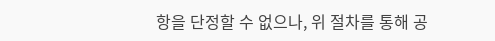항을 단정할 수 없으나, 위 절차를 통해 공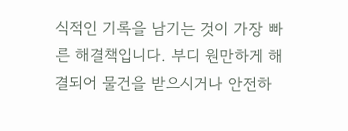식적인 기록을 남기는 것이 가장 빠른 해결책입니다. 부디 원만하게 해결되어 물건을 받으시거나 안전하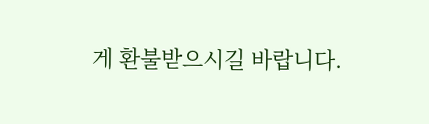게 환불받으시길 바랍니다.